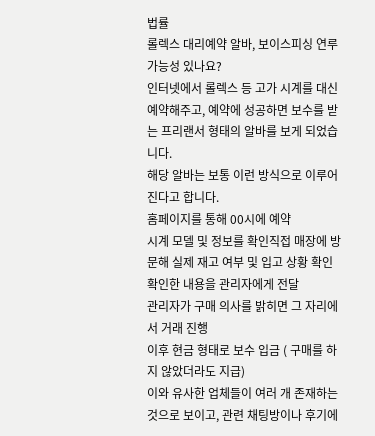법률
롤렉스 대리예약 알바, 보이스피싱 연루 가능성 있나요?
인터넷에서 롤렉스 등 고가 시계를 대신 예약해주고, 예약에 성공하면 보수를 받는 프리랜서 형태의 알바를 보게 되었습니다.
해당 알바는 보통 이런 방식으로 이루어진다고 합니다.
홈페이지를 통해 00시에 예약
시계 모델 및 정보를 확인직접 매장에 방문해 실제 재고 여부 및 입고 상황 확인
확인한 내용을 관리자에게 전달
관리자가 구매 의사를 밝히면 그 자리에서 거래 진행
이후 현금 형태로 보수 입금 ( 구매를 하지 않았더라도 지급)
이와 유사한 업체들이 여러 개 존재하는 것으로 보이고, 관련 채팅방이나 후기에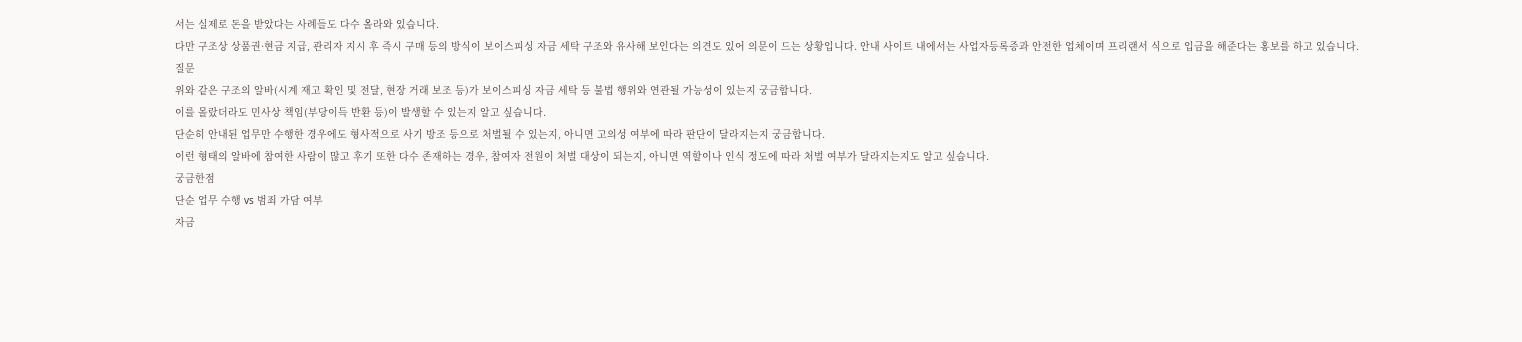서는 실제로 돈을 받았다는 사례들도 다수 올라와 있습니다.
다만 구조상 상품권·현금 지급, 관리자 지시 후 즉시 구매 등의 방식이 보이스피싱 자금 세탁 구조와 유사해 보인다는 의견도 있어 의문이 드는 상황입니다. 안내 사이트 내에서는 사업자등록증과 안전한 업체이며 프리랜서 식으로 입금을 해준다는 홍보를 하고 있습니다.
질문
위와 같은 구조의 알바(시계 재고 확인 및 전달, 현장 거래 보조 등)가 보이스피싱 자금 세탁 등 불법 행위와 연관될 가능성이 있는지 궁금합니다.
이를 몰랐더라도 민사상 책임(부당이득 반환 등)이 발생할 수 있는지 알고 싶습니다.
단순히 안내된 업무만 수행한 경우에도 형사적으로 사기 방조 등으로 처벌될 수 있는지, 아니면 고의성 여부에 따라 판단이 달라지는지 궁금합니다.
이런 형태의 알바에 참여한 사람이 많고 후기 또한 다수 존재하는 경우, 참여자 전원이 처벌 대상이 되는지, 아니면 역할이나 인식 정도에 따라 처벌 여부가 달라지는지도 알고 싶습니다.
궁금한점
단순 업무 수행 vs 범죄 가담 여부
자금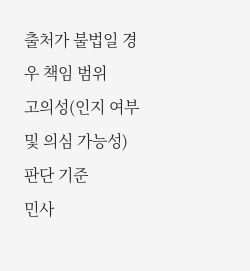출처가 불법일 경우 책임 범위
고의성(인지 여부 및 의심 가능성) 판단 기준
민사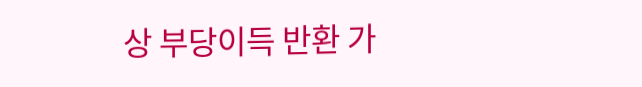상 부당이득 반환 가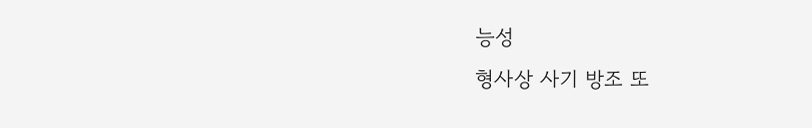능성
형사상 사기 방조 또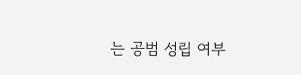는 공범 성립 여부